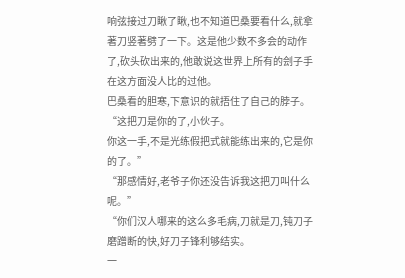响弦接过刀瞅了瞅,也不知道巴桑要看什么,就拿著刀竖著劈了一下。这是他少数不多会的动作了,砍头砍出来的,他敢说这世界上所有的刽子手在这方面没人比的过他。
巴桑看的胆寒,下意识的就捂住了自己的脖子。
“这把刀是你的了,小伙子。
你这一手,不是光练假把式就能练出来的,它是你的了。”
“那感情好,老爷子你还没告诉我这把刀叫什么呢。”
“你们汉人哪来的这么多毛病,刀就是刀,钝刀子磨蹭断的快,好刀子锋利够结实。
一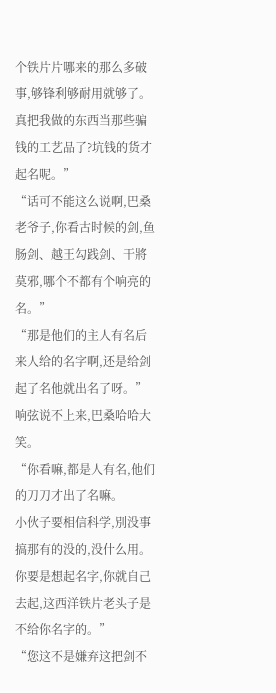个铁片片哪来的那么多破事,够锋利够耐用就够了。
真把我做的东西当那些骗钱的工艺品了?坑钱的货才起名呢。”
“话可不能这么说啊,巴桑老爷子,你看古时候的剑,鱼肠剑、越王勾践剑、干將莫邪,哪个不都有个响亮的名。”
“那是他们的主人有名后来人给的名字啊,还是给剑起了名他就出名了呀。”
响弦说不上来,巴桑哈哈大笑。
“你看嘛,都是人有名,他们的刀刀才出了名嘛。
小伙子要相信科学,別没事搞那有的没的,没什么用。
你要是想起名字,你就自己去起,这西洋铁片老头子是不给你名字的。”
“您这不是嫌弃这把剑不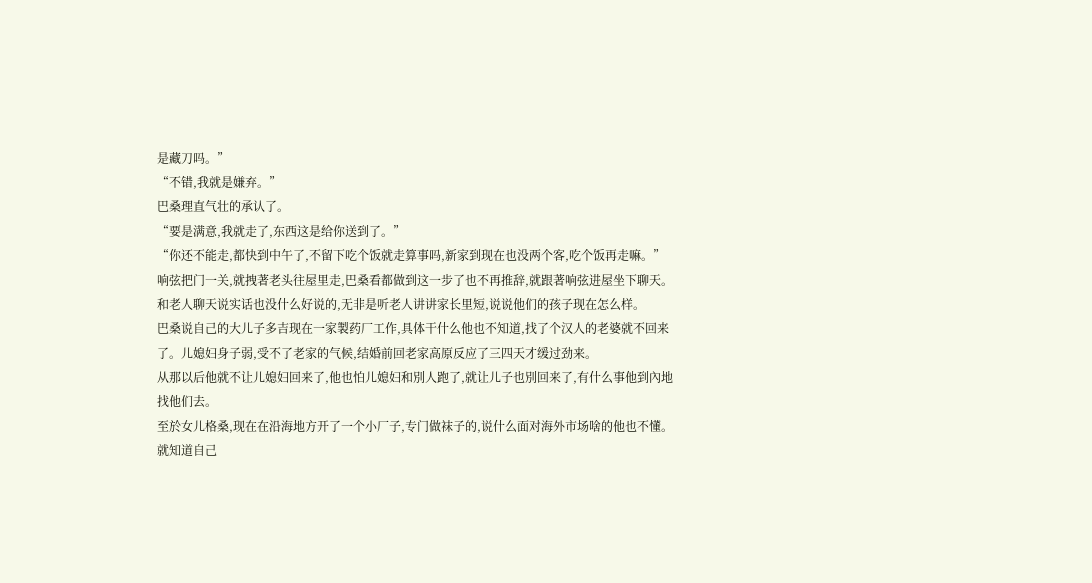是藏刀吗。”
“不错,我就是嫌弃。”
巴桑理直气壮的承认了。
“要是满意,我就走了,东西这是给你送到了。”
“你还不能走,都快到中午了,不留下吃个饭就走算事吗,新家到现在也没两个客,吃个饭再走嘛。”
响弦把门一关,就拽著老头往屋里走,巴桑看都做到这一步了也不再推辞,就跟著响弦进屋坐下聊天。
和老人聊天说实话也没什么好说的,无非是听老人讲讲家长里短,说说他们的孩子现在怎么样。
巴桑说自己的大儿子多吉现在一家製药厂工作,具体干什么他也不知道,找了个汉人的老婆就不回来了。儿媳妇身子弱,受不了老家的气候,结婚前回老家高原反应了三四天才缓过劲来。
从那以后他就不让儿媳妇回来了,他也怕儿媳妇和別人跑了,就让儿子也別回来了,有什么事他到內地找他们去。
至於女儿格桑,现在在沿海地方开了一个小厂子,专门做袜子的,说什么面对海外市场啥的他也不懂。
就知道自己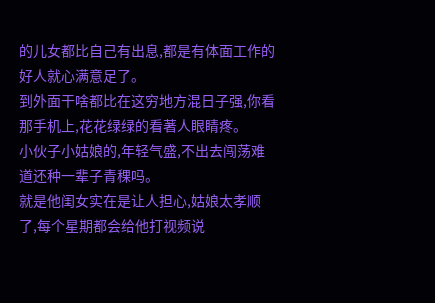的儿女都比自己有出息,都是有体面工作的好人就心满意足了。
到外面干啥都比在这穷地方混日子强,你看那手机上,花花绿绿的看著人眼睛疼。
小伙子小姑娘的,年轻气盛,不出去闯荡难道还种一辈子青稞吗。
就是他闺女实在是让人担心,姑娘太孝顺了,每个星期都会给他打视频说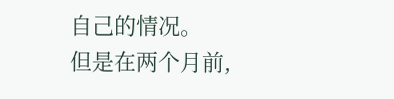自己的情况。
但是在两个月前,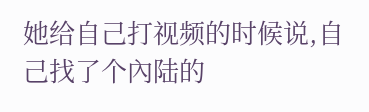她给自己打视频的时候说,自己找了个內陆的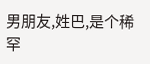男朋友,姓巴,是个稀罕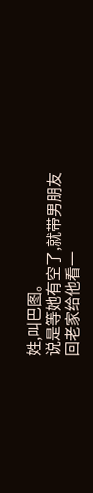姓,叫巴图。
说是等她有空了,就带男朋友回老家给他看一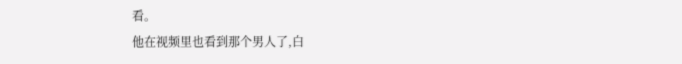看。
他在视频里也看到那个男人了,白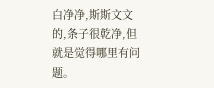白净净,斯斯文文的,条子很乾净,但就是觉得哪里有问题。